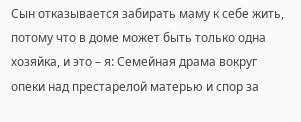Сын отказывается забирать маму к себе жить, потому что в доме может быть только одна хозяйка, и это – я: Семейная драма вокруг опеки над престарелой матерью и спор за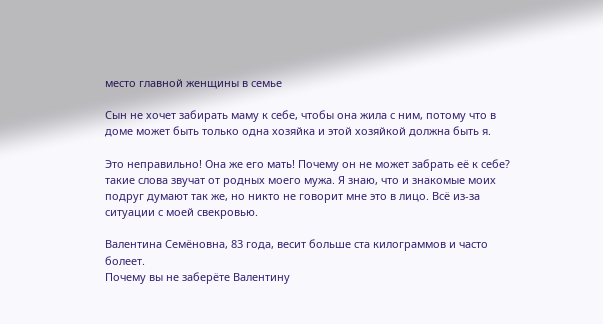место главной женщины в семье

Сын не хочет забирать маму к себе, чтобы она жила с ним, потому что в доме может быть только одна хозяйка и этой хозяйкой должна быть я.

Это неправильно! Она же его мать! Почему он не может забрать её к себе? такие слова звучат от родных моего мужа. Я знаю, что и знакомые моих подруг думают так же, но никто не говорит мне это в лицо. Всё из-за ситуации с моей свекровью.

Валентина Семёновна, 83 года, весит больше ста килограммов и часто болеет.
Почему вы не заберёте Валентину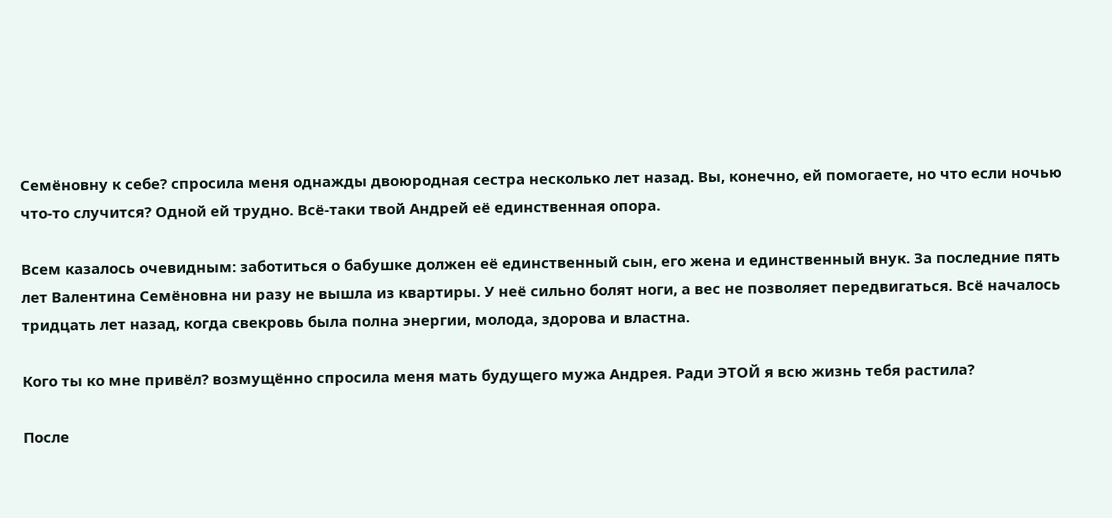Семёновну к себе? спросила меня однажды двоюродная сестра несколько лет назад. Вы, конечно, ей помогаете, но что если ночью что-то случится? Одной ей трудно. Всё-таки твой Андрей её единственная опора.

Всем казалось очевидным: заботиться о бабушке должен её единственный сын, его жена и единственный внук. За последние пять лет Валентина Семёновна ни разу не вышла из квартиры. У неё сильно болят ноги, а вес не позволяет передвигаться. Всё началось тридцать лет назад, когда свекровь была полна энергии, молода, здорова и властна.

Кого ты ко мне привёл? возмущённо спросила меня мать будущего мужа Андрея. Ради ЭТОЙ я всю жизнь тебя растила?

После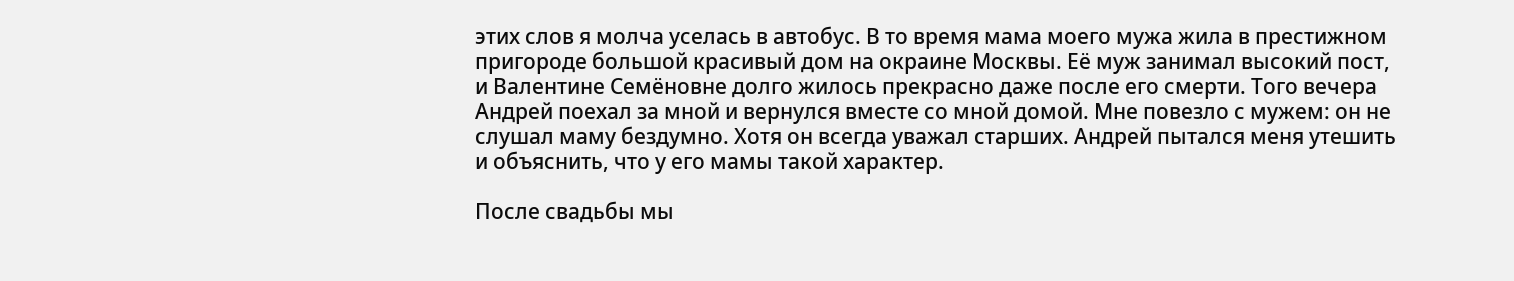этих слов я молча уселась в автобус. В то время мама моего мужа жила в престижном пригороде большой красивый дом на окраине Москвы. Её муж занимал высокий пост, и Валентине Семёновне долго жилось прекрасно даже после его смерти. Того вечера Андрей поехал за мной и вернулся вместе со мной домой. Мне повезло с мужем: он не слушал маму бездумно. Хотя он всегда уважал старших. Андрей пытался меня утешить и объяснить, что у его мамы такой характер.

После свадьбы мы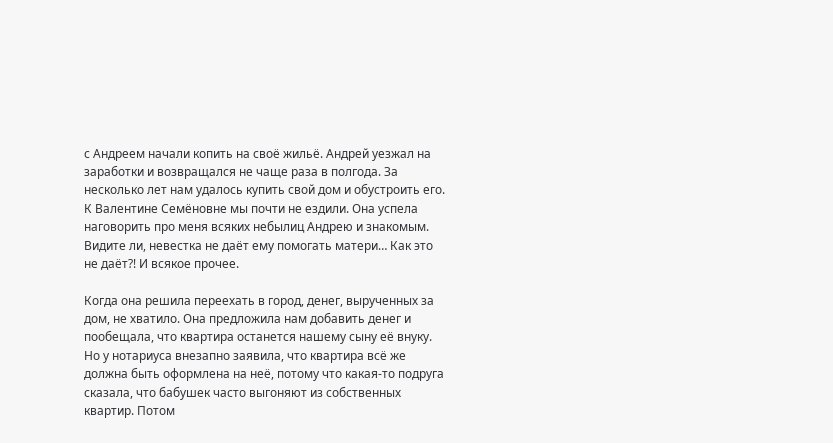с Андреем начали копить на своё жильё. Андрей уезжал на заработки и возвращался не чаще раза в полгода. За несколько лет нам удалось купить свой дом и обустроить его. К Валентине Семёновне мы почти не ездили. Она успела наговорить про меня всяких небылиц Андрею и знакомым. Видите ли, невестка не даёт ему помогать матери… Как это не даёт?! И всякое прочее.

Когда она решила переехать в город, денег, вырученных за дом, не хватило. Она предложила нам добавить денег и пообещала, что квартира останется нашему сыну её внуку. Но у нотариуса внезапно заявила, что квартира всё же должна быть оформлена на неё, потому что какая-то подруга сказала, что бабушек часто выгоняют из собственных квартир. Потом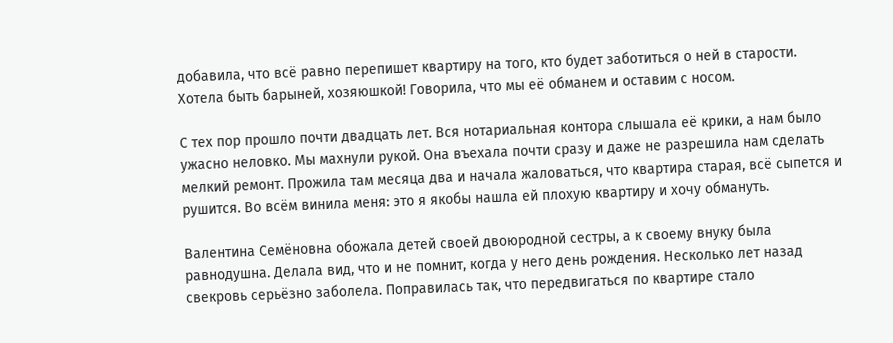добавила, что всё равно перепишет квартиру на того, кто будет заботиться о ней в старости. Хотела быть барыней, хозяюшкой! Говорила, что мы её обманем и оставим с носом.

С тех пор прошло почти двадцать лет. Вся нотариальная контора слышала её крики, а нам было ужасно неловко. Мы махнули рукой. Она въехала почти сразу и даже не разрешила нам сделать мелкий ремонт. Прожила там месяца два и начала жаловаться, что квартира старая, всё сыпется и рушится. Во всём винила меня: это я якобы нашла ей плохую квартиру и хочу обмануть.

Валентина Семёновна обожала детей своей двоюродной сестры, а к своему внуку была равнодушна. Делала вид, что и не помнит, когда у него день рождения. Несколько лет назад свекровь серьёзно заболела. Поправилась так, что передвигаться по квартире стало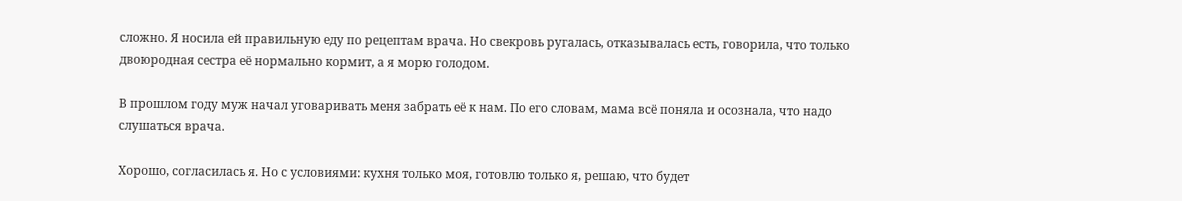сложно. Я носила ей правильную еду по рецептам врача. Но свекровь ругалась, отказывалась есть, говорила, что только двоюродная сестра её нормально кормит, а я морю голодом.

В прошлом году муж начал уговаривать меня забрать её к нам. По его словам, мама всё поняла и осознала, что надо слушаться врача.

Хорошо, согласилась я. Но с условиями: кухня только моя, готовлю только я, решаю, что будет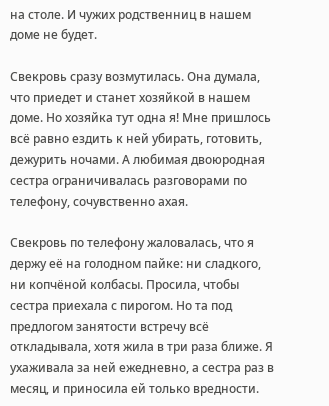на столе. И чужих родственниц в нашем доме не будет.

Свекровь сразу возмутилась. Она думала, что приедет и станет хозяйкой в нашем доме. Но хозяйка тут одна я! Мне пришлось всё равно ездить к ней убирать, готовить, дежурить ночами. А любимая двоюродная сестра ограничивалась разговорами по телефону, сочувственно ахая.

Свекровь по телефону жаловалась, что я держу её на голодном пайке: ни сладкого, ни копчёной колбасы. Просила, чтобы сестра приехала с пирогом. Но та под предлогом занятости встречу всё откладывала, хотя жила в три раза ближе. Я ухаживала за ней ежедневно, а сестра раз в месяц, и приносила ей только вредности.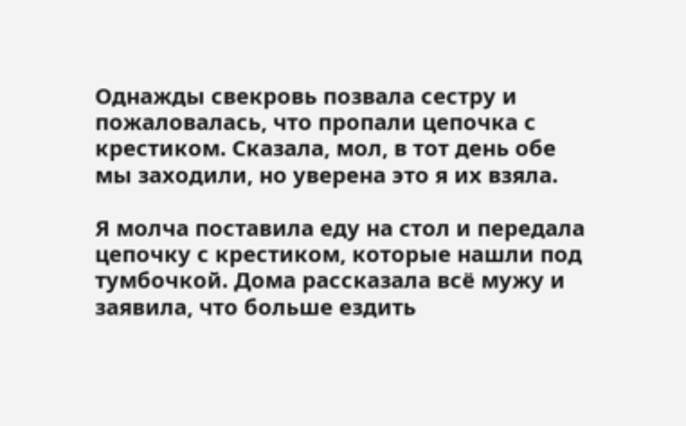Однажды свекровь позвала сестру и пожаловалась, что пропали цепочка с крестиком. Сказала, мол, в тот день обе мы заходили, но уверена это я их взяла.

Я молча поставила еду на стол и передала цепочку с крестиком, которые нашли под тумбочкой. Дома рассказала всё мужу и заявила, что больше ездить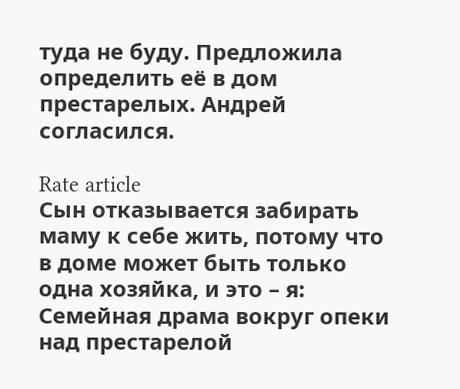туда не буду. Предложила определить её в дом престарелых. Андрей согласился.

Rate article
Сын отказывается забирать маму к себе жить, потому что в доме может быть только одна хозяйка, и это – я: Семейная драма вокруг опеки над престарелой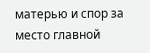матерью и спор за место главной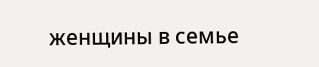женщины в семье